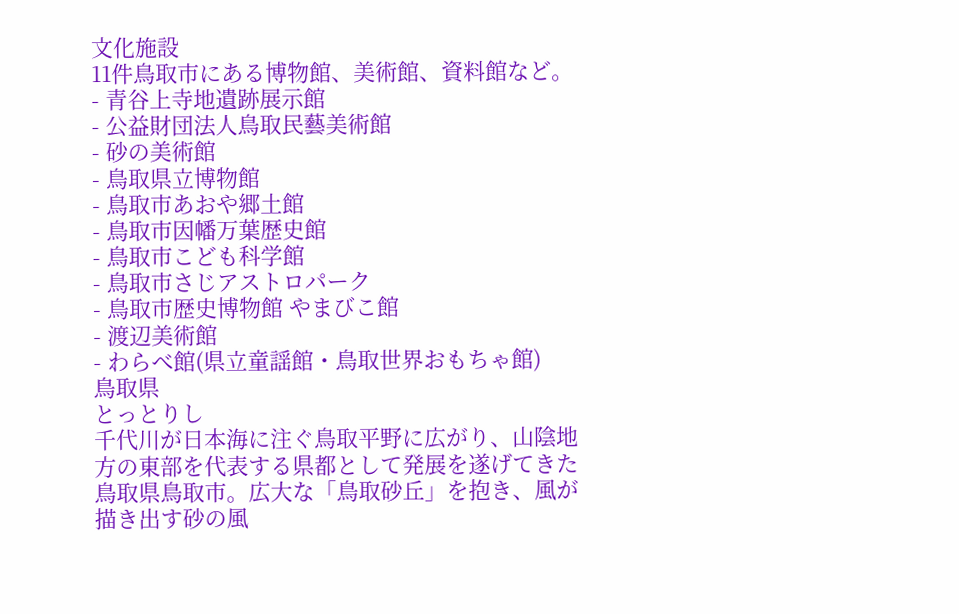文化施設
11件鳥取市にある博物館、美術館、資料館など。
- 青谷上寺地遺跡展示館
- 公益財団法人鳥取民藝美術館
- 砂の美術館
- 鳥取県立博物館
- 鳥取市あおや郷土館
- 鳥取市因幡万葉歴史館
- 鳥取市こども科学館
- 鳥取市さじアストロパーク
- 鳥取市歴史博物館 やまびこ館
- 渡辺美術館
- わらべ館(県立童謡館・鳥取世界おもちゃ館)
鳥取県
とっとりし
千代川が日本海に注ぐ鳥取平野に広がり、山陰地方の東部を代表する県都として発展を遂げてきた鳥取県鳥取市。広大な「鳥取砂丘」を抱き、風が描き出す砂の風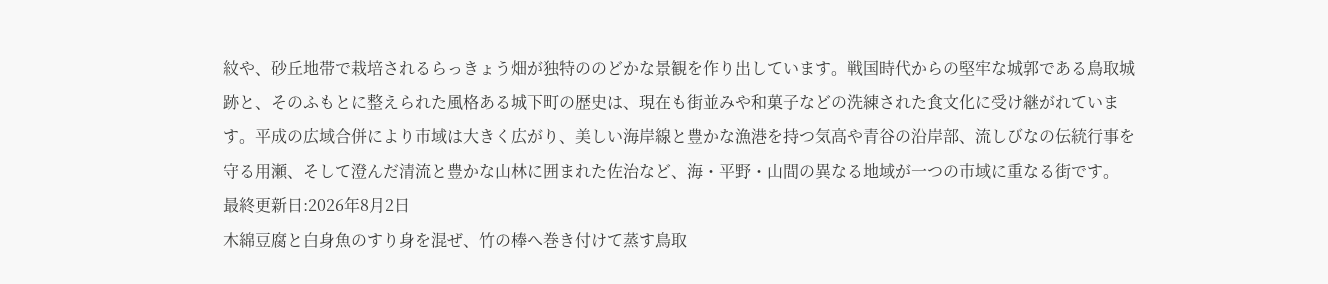紋や、砂丘地帯で栽培されるらっきょう畑が独特ののどかな景観を作り出しています。戦国時代からの堅牢な城郭である鳥取城跡と、そのふもとに整えられた風格ある城下町の歴史は、現在も街並みや和菓子などの洗練された食文化に受け継がれています。平成の広域合併により市域は大きく広がり、美しい海岸線と豊かな漁港を持つ気高や青谷の沿岸部、流しびなの伝統行事を守る用瀬、そして澄んだ清流と豊かな山林に囲まれた佐治など、海・平野・山間の異なる地域が一つの市域に重なる街です。
最終更新日:2026年8月2日
木綿豆腐と白身魚のすり身を混ぜ、竹の棒へ巻き付けて蒸す鳥取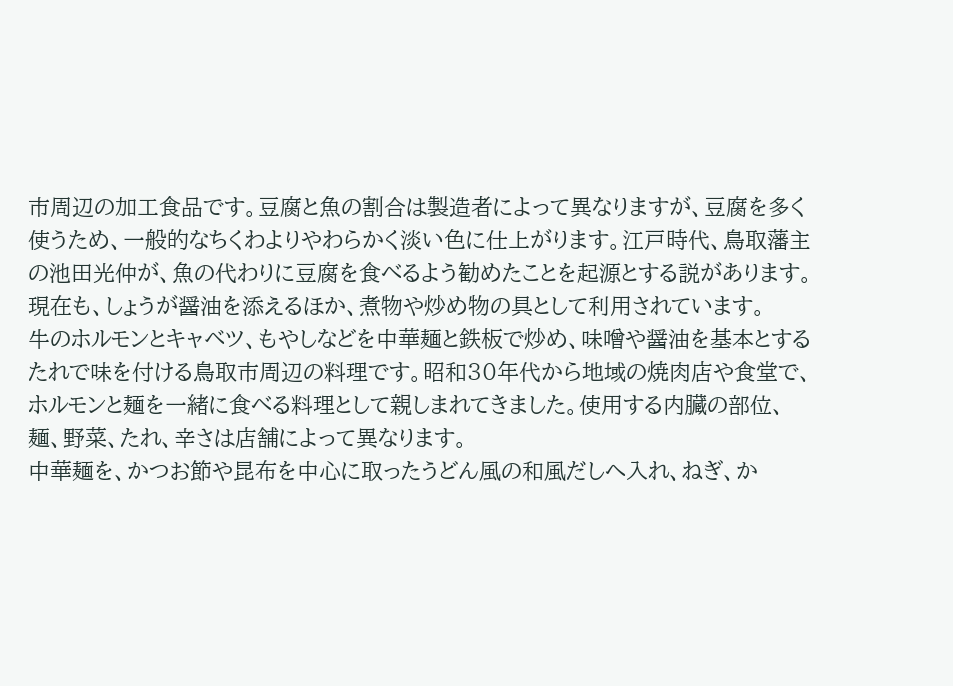市周辺の加工食品です。豆腐と魚の割合は製造者によって異なりますが、豆腐を多く使うため、一般的なちくわよりやわらかく淡い色に仕上がります。江戸時代、鳥取藩主の池田光仲が、魚の代わりに豆腐を食べるよう勧めたことを起源とする説があります。現在も、しょうが醤油を添えるほか、煮物や炒め物の具として利用されています。
牛のホルモンとキャベツ、もやしなどを中華麺と鉄板で炒め、味噌や醤油を基本とするたれで味を付ける鳥取市周辺の料理です。昭和30年代から地域の焼肉店や食堂で、ホルモンと麺を一緒に食べる料理として親しまれてきました。使用する内臓の部位、麺、野菜、たれ、辛さは店舗によって異なります。
中華麺を、かつお節や昆布を中心に取ったうどん風の和風だしへ入れ、ねぎ、か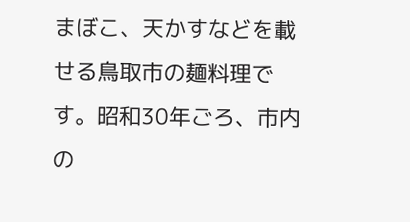まぼこ、天かすなどを載せる鳥取市の麺料理です。昭和30年ごろ、市内の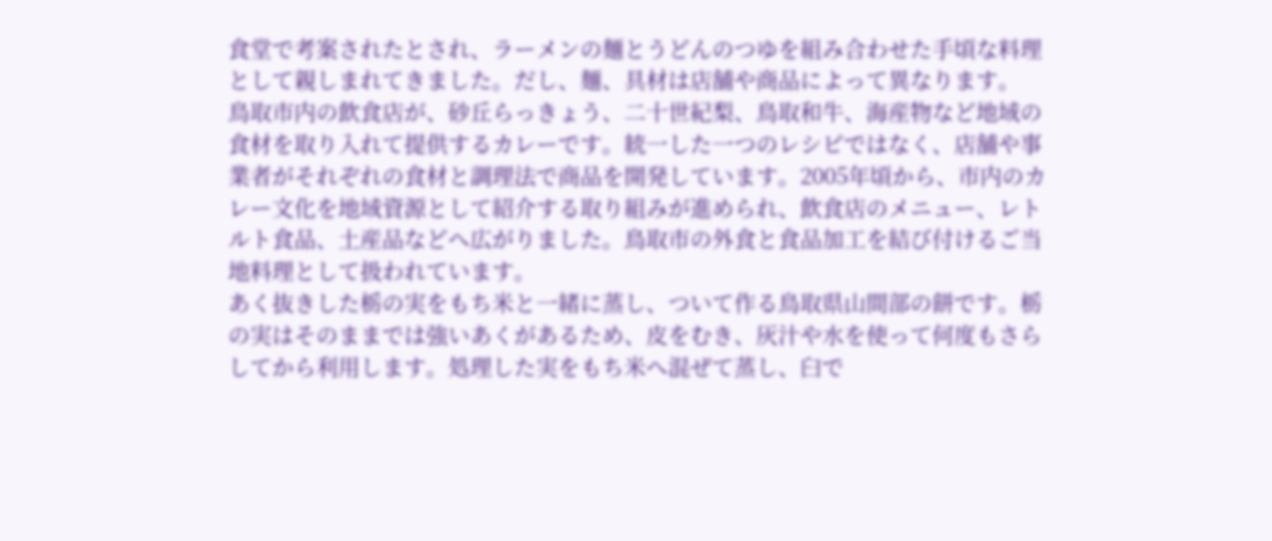食堂で考案されたとされ、ラーメンの麺とうどんのつゆを組み合わせた手頃な料理として親しまれてきました。だし、麺、具材は店舗や商品によって異なります。
鳥取市内の飲食店が、砂丘らっきょう、二十世紀梨、鳥取和牛、海産物など地域の食材を取り入れて提供するカレーです。統一した一つのレシピではなく、店舗や事業者がそれぞれの食材と調理法で商品を開発しています。2005年頃から、市内のカレー文化を地域資源として紹介する取り組みが進められ、飲食店のメニュー、レトルト食品、土産品などへ広がりました。鳥取市の外食と食品加工を結び付けるご当地料理として扱われています。
あく抜きした栃の実をもち米と一緒に蒸し、ついて作る鳥取県山間部の餅です。栃の実はそのままでは強いあくがあるため、皮をむき、灰汁や水を使って何度もさらしてから利用します。処理した実をもち米へ混ぜて蒸し、臼で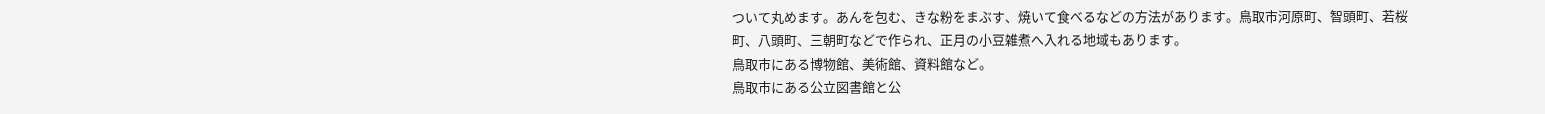ついて丸めます。あんを包む、きな粉をまぶす、焼いて食べるなどの方法があります。鳥取市河原町、智頭町、若桜町、八頭町、三朝町などで作られ、正月の小豆雑煮へ入れる地域もあります。
鳥取市にある博物館、美術館、資料館など。
鳥取市にある公立図書館と公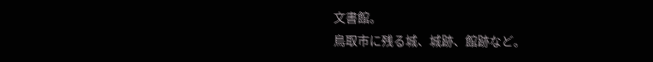文書館。
鳥取市に残る城、城跡、館跡など。